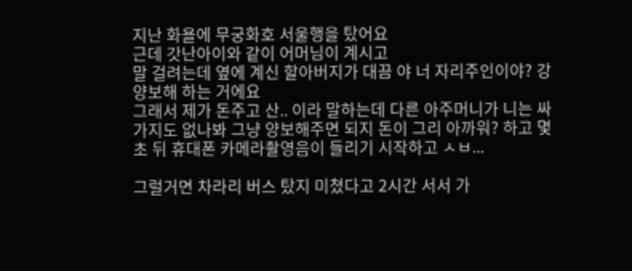지난 화욜에 무궁화호 서울행을 탔어요
근데 갓난아이와 같이 어머님이 계시고
말 걸려는데 옆에 계신 할아버지가 대끔 야 너 자리주인이야? 강 양보해 하는 거에요
그래서 제가 돈주고 산.. 이라 말하는데 다른 아주머니가 니는 싸가지도 없나봐 그냥 양보해주면 되지 돈이 그리 아까워? 하고 몇초 뒤 휴대폰 카메라촬영음이 들리기 시작하고 ㅅㅂ...

그럴거면 차라리 버스 탔지 미쳤다고 2시간 서서 가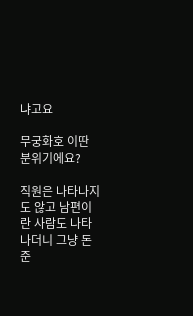냐고요

무궁화호 이딴 분위기에요?

직원은 나타나지도 않고 남편이란 사람도 나타나더니 그냥 돈준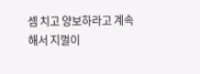셈 치고 양보하라고 계속해서 지껄이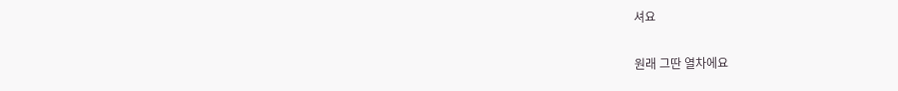셔요

원래 그딴 열차에요